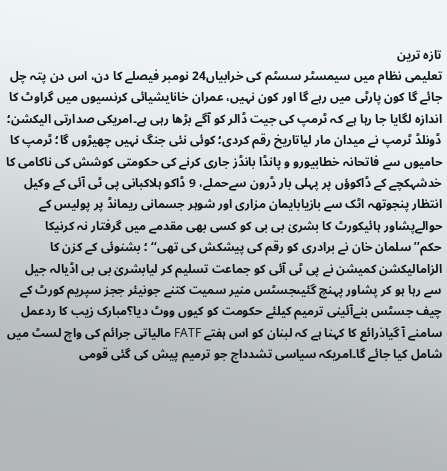تازہ ترین
تعلیمی نظام میں سیمسٹر سسٹم کی خرابیاں24 نومبر فیصلے کا دن، اس دن پتہ چل جائے گا کون پارٹی میں رہے گا اور کون نہیں، عمران خانایشیائی کرنسیوں میں گراوٹ کا اندازہ لگایا جا رہا ہے کہ ٹرمپ کی جیت ڈالر کو آگے بڑھا رہی ہے۔امریکی صدارتی الیکشن؛ ڈونلڈ ٹرمپ نے میدان مار لیاتاریخ رقم کردی؛ کوئی نئی جنگ نہیں چھیڑوں گا؛ ٹرمپ کا حامیوں سے فاتحانہ خطابیورو و پانڈا بانڈز جاری کرنے کی حکومتی کوشش کی ناکامی کا خدشہکچے کے ڈاکوؤں پر پہلی بار ڈرون سےحملے، 9 ڈاکو ہلاکبانی پی ٹی آئی کے وکیل انتظار پنجوتھہ اٹک سے بازیابایمان مزاری اور شوہر جسمانی ریمانڈ پر پولیس کے حوالےپشاور ہائیکورٹ کا بشریٰ بی بی کو کسی بھی مقدمے میں گرفتار نہ کرنیکا حکم’’سلمان خان نے برادری کو رقم کی پیشکش کی تھی‘‘ ؛ بشنوئی کے کزن کا الزامالیکشن کمیشن نے پی ٹی آئی کو جماعت تسلیم کر لیابشریٰ بی بی اڈیالہ جیل سے رہا ہو کر پشاور پہنچ گئیںجسٹس منیر سمیت کتنے جونیئر ججز سپریم کورٹ کے چیف جسٹس بنےآئینی ترمیم کیلئے حکومت کو کیوں ووٹ دیا؟مبارک زیب کا ردعمل سامنے آ گیاذرائع کا کہنا ہے کہ لبنان کو اس ہفتے FATF مالیاتی جرائم کی واچ لسٹ میں شامل کیا جائے گا۔امریکہ سیاسی تشدداج جو ترمیم پیش کی گئی قومی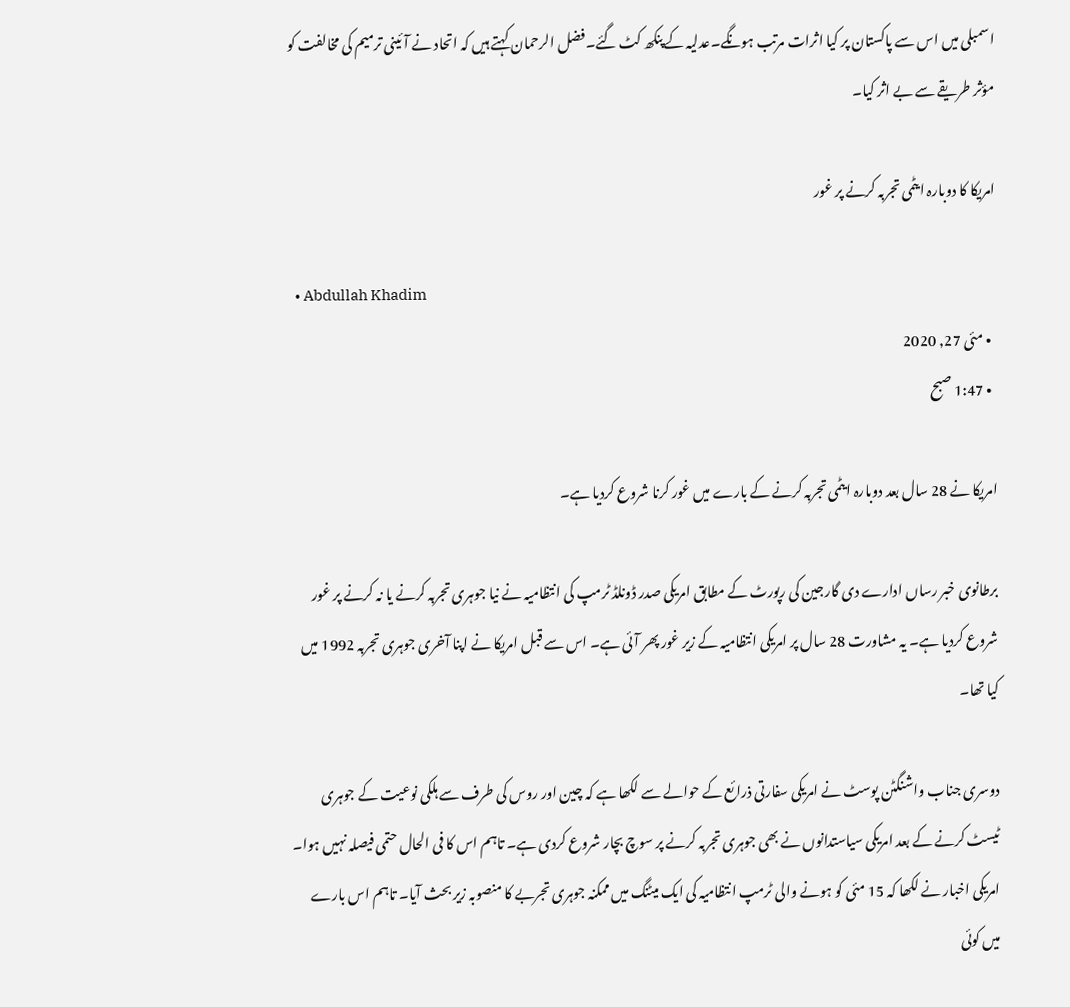اسمبلی میں اس سے پاکستان پر کیا اثرات مرتب ہونگے۔عدلیہ کے پنکھ کٹ گئے۔فضل الرحمان کہتے ہیں کہ اتحاد نے آئینی ترمیم کی مخالفت کو مؤثر طریقے سے بے اثر کیا۔

امریکا کا دوبارہ ایٹمی تجربہ کرنے پر غور

  • Abdullah Khadim
  • مئی 27, 2020
  • 1:47 صبح

امریکا نے 28 سال بعد دوبارہ ایٹمی تجربہ کرنے کے بارے میں غور کرنا شروع کردیا ہے۔

برطانوی خبر رساں ادارے دی گارجین کی رپورٹ کے مطابق امریکی صدر ڈونلڈ ٹرمپ کی انتظامیہ نے نیا جوہری تجربہ کرنے یا نہ کرنے پر غور شروع کردیا ہے۔ یہ مشاورت 28 سال پر امریکی انتظامیہ کے زیر غور پھر آئی ہے۔ اس سے قبل امریکا نے اپنا آخری جوہری تجربہ 1992 میں کیا تھا۔

دوسری جناب واشنگٹن پوسٹ نے امریکی سفارتی ذرائع کے حوالے سے لکھا ہے کہ چین اور روس کی طرف سے ہلکی نوعیت کے جوہری ٹیسٹ کرنے کے بعد امریکی سیاستدانوں نے بھی جوہری تجربہ کرنے پر سوچ بچار شروع کردی ہے۔ تاہم اس کا فی الحال حتمی فیصلہ نہیں ہوا۔ امریکی اخبار نے لکھا کہ 15 مئی کو ہونے والی ٹرمپ انتظامیہ کی ایک میٹنگ میں ممکنہ جوہری تجربے کا منصوبہ زیر بحث آیا۔ تاہم اس بارے میں کوئی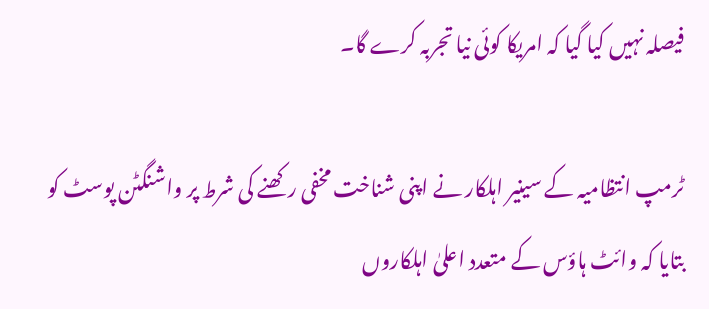فیصلہ نہیں کیا گیا کہ امریکا کوئی نیا تجربہ کرے گا۔

ٹرمپ انتظامیہ کے سینیر اہلکار نے اپنی شناخت مخفی رکھنے کی شرط پر واشنگٹن پوسٹ کو بتایا کہ وائٹ ہاؤس کے متعدد اعلیٰ اہلکاروں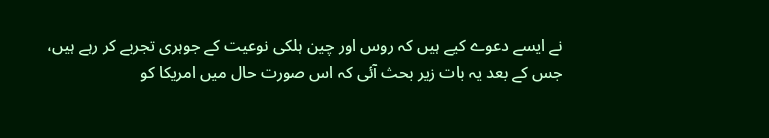نے ایسے دعوے کیے ہیں کہ روس اور چین ہلکی نوعیت کے جوہری تجربے کر رہے ہیں، جس کے بعد یہ بات زیر بحث آئی کہ اس صورت حال میں امریکا کو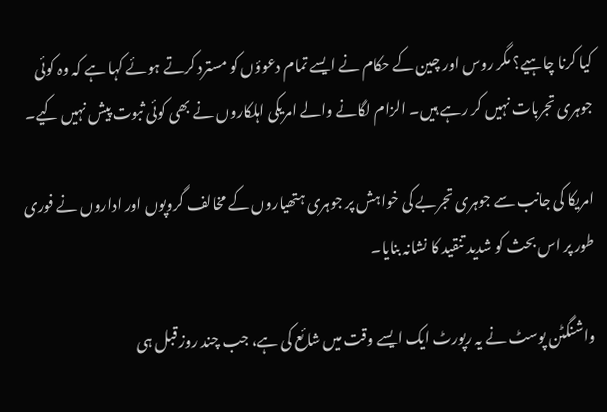کیا کرنا چاہیے؟ مگر روس اور چین کے حکام نے ایسے تمام دعوؤں کو مسترد کرتے ہوئے کہا ہے کہ وہ کوئی جوہری تجربات نہیں کر رہے ہیں۔ الزام لگانے والے امریکی اہلکاروں نے بھی کوئی ثبوت پیش نہیں کیے۔

امریکا کی جانب سے جوہری تجربے کی خواہش پر جوہری ہتھیاروں کے مخالف گروپوں اور اداروں نے فوری طور پر اس بحث کو شدید تنقید کا نشانہ بنایا۔

واشنگٹن پوسٹ نے یہ رپورٹ ایک ایسے وقت میں شائع کی ہے، جب چند روز قبل ہی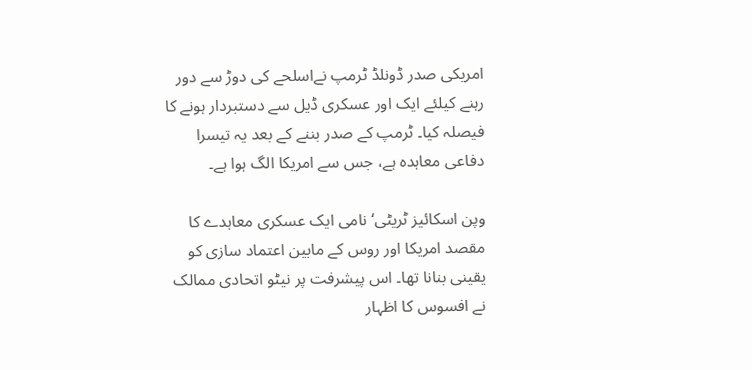امریکی صدر ڈونلڈ ٹرمپ نےاسلحے کی دوڑ سے دور رہنے کیلئے ایک اور عسکری ڈیل سے دستبردار ہونے کا فیصلہ کیا۔ ٹرمپ کے صدر بننے کے بعد یہ تیسرا دفاعی معاہدہ ہے، جس سے امریکا الگ ہوا ہے۔

وپن اسکائیز ٹریٹی‘ نامی ایک عسکری معاہدے کا مقصد امریکا اور روس کے مابین اعتماد سازی کو یقینی بنانا تھا۔ اس پیشرفت پر نیٹو اتحادی ممالک نے افسوس کا اظہار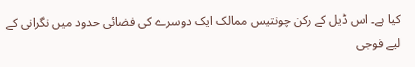کیا ہے۔ اس ڈیل کے رکن چونتیس ممالک ایک دوسرے کی فضائی حدود میں نگرانی کے لیے فوجی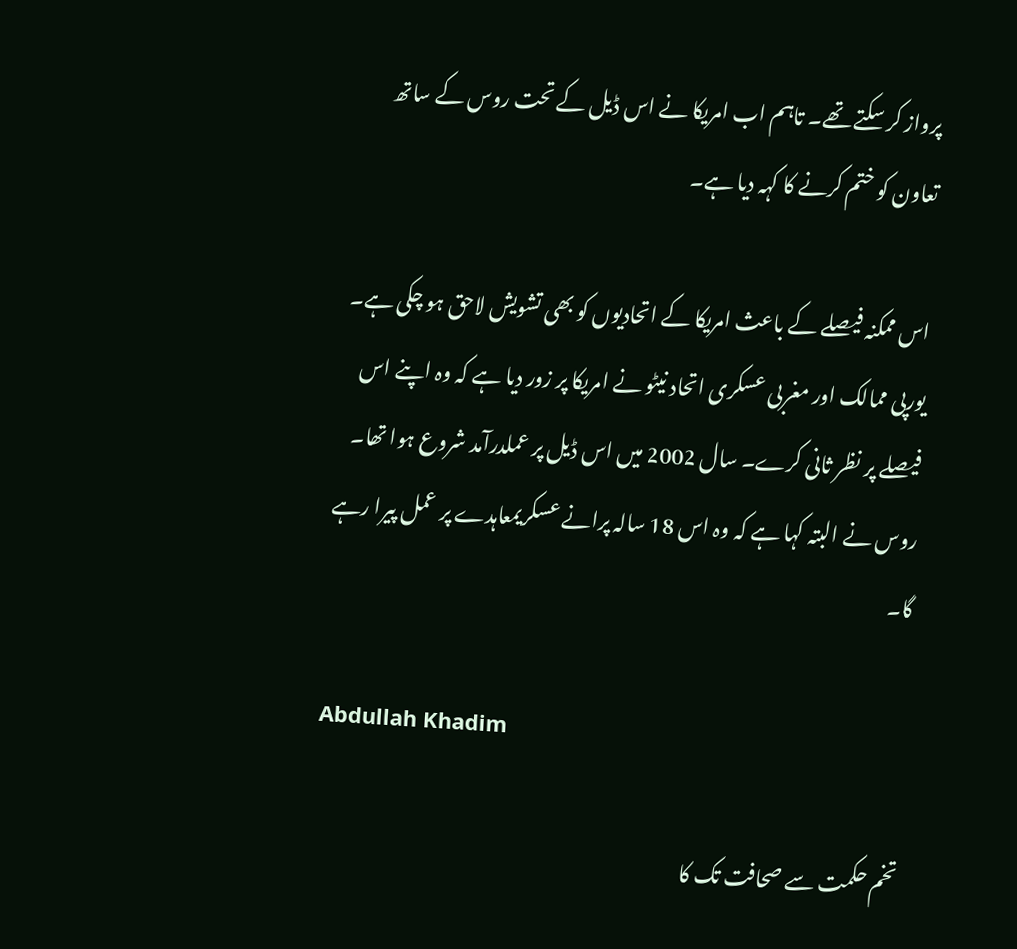پرواز کر سکتے تھے۔ تاہم اب امریکا نے اس ڈیل کے تحت روس کے ساتھ تعاون کو ختم کرنے کا کہہ دیا ہے۔

اس ممکنہ فیصلے کے باعث امریکا کے اتحادیوں کو بھی تشویش لاحق ہو چکی ہے۔ یورپی ممالک اور مغربی عسکری اتحاد نیٹو نے امریکا پر زور دیا ہے کہ وہ اپنے اس فیصلے پر نظر ثانی کرے۔ سال 2002 میں اس ڈیل پر عملدرآمد شروع ہوا تھا۔ روس نے البتہ کہا ہے کہ وہ اس 18 سالہ پرانے عسکریمعاہدے پر عمل پیرا رہے گا۔

Abdullah Khadim

تخم حکمت سے صحافت تک کا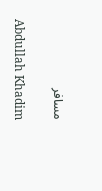مسافر

Abdullah Khadim